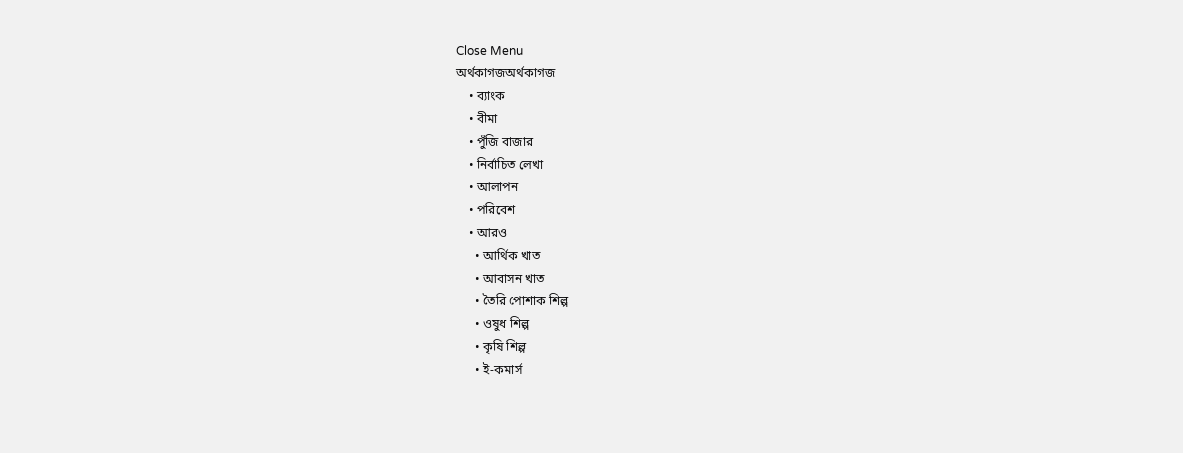Close Menu
অর্থকাগজঅর্থকাগজ
    • ব্যাংক
    • বীমা
    • পুঁজি বাজার
    • নির্বাচিত লেখা
    • আলাপন
    • পরিবেশ
    • আরও
      • আর্থিক খাত
      • আবাসন খাত
      • তৈরি পোশাক শিল্প
      • ওষুধ শিল্প
      • কৃষি শিল্প
      • ই-কমার্স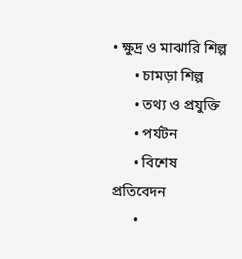• ক্ষুদ্র ও মাঝারি শিল্প
      • চামড়া শিল্প
      • তথ্য ও প্রযুক্তি
      • পর্যটন
      • বিশেষ প্রতিবেদন
      •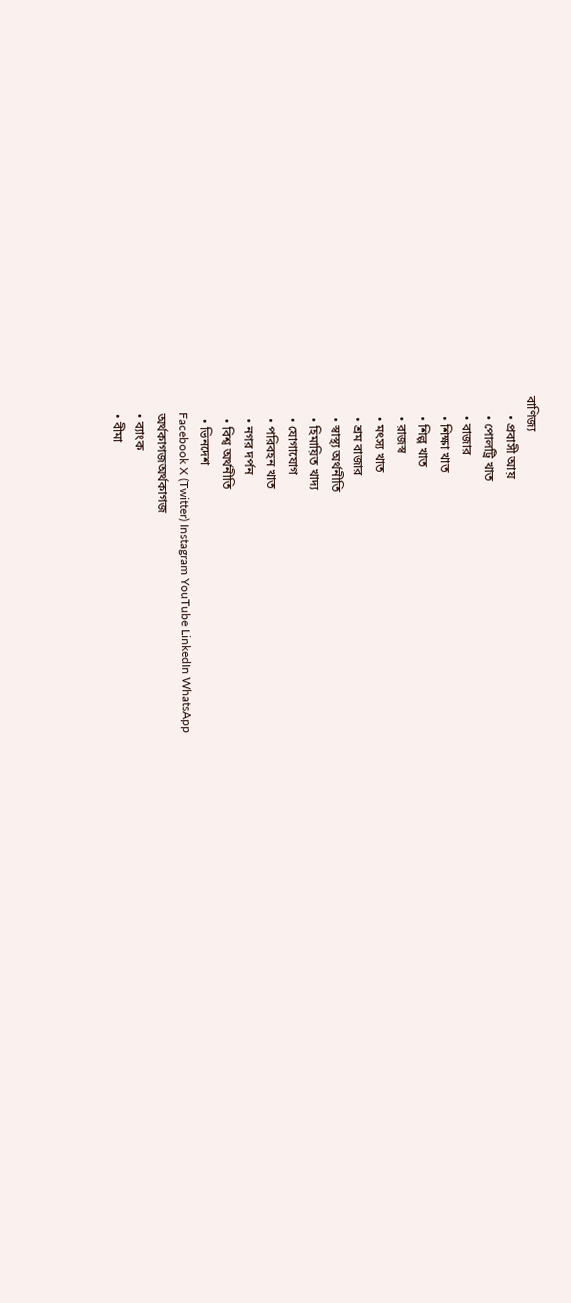বাণিজ্য
      • প্রবাসী আয়
      • পোলট্রি খাত
      • বাজার
      • শিক্ষা খাত
      • শিল্প খাত
      • রাজস্ব
      • মৎস্য খাত
      • শ্রম বাজার
      • স্বাস্থ্য অর্থনীতি
      • হিমায়িত খাদ্য
      • যোগাযোগ
      • পরিবহন খাত
      • নগর দর্পন
      • বিশ্ব অর্থনীতি
      • ভিনদেশ
    Facebook X (Twitter) Instagram YouTube LinkedIn WhatsApp
    অর্থকাগজঅর্থকাগজ
    • ব্যাংক
    • বীমা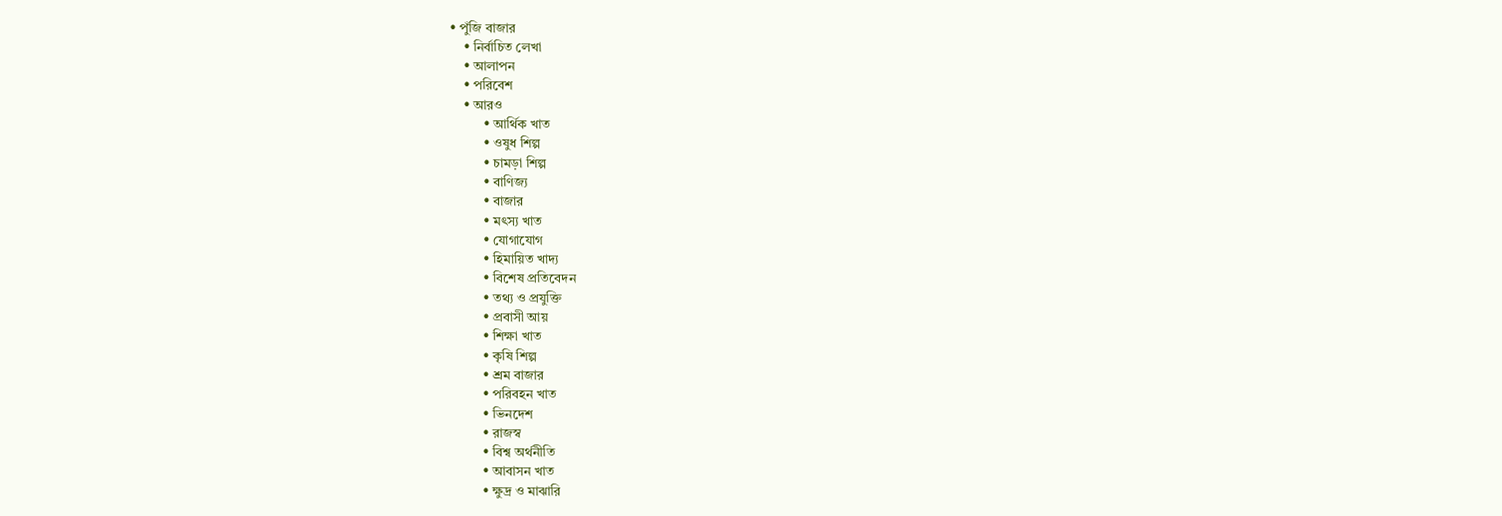• পুঁজি বাজার
    • নির্বাচিত লেখা
    • আলাপন
    • পরিবেশ
    • আরও
          • আর্থিক খাত
          • ওষুধ শিল্প
          • চামড়া শিল্প
          • বাণিজ্য
          • বাজার
          • মৎস্য খাত
          • যোগাযোগ
          • হিমায়িত খাদ্য
          • বিশেষ প্রতিবেদন
          • তথ্য ও প্রযুক্তি
          • প্রবাসী আয়
          • শিক্ষা খাত
          • কৃষি শিল্প
          • শ্রম বাজার
          • পরিবহন খাত
          • ভিনদেশ
          • রাজস্ব
          • বিশ্ব অর্থনীতি
          • আবাসন খাত
          • ক্ষুদ্র ও মাঝারি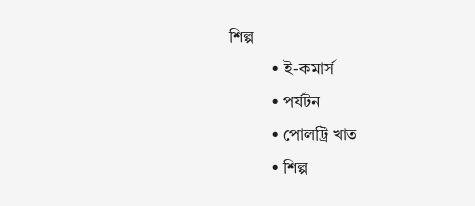শিল্প
          • ই-কমার্স
          • পর্যটন
          • পোলট্রি খাত
          • শিল্প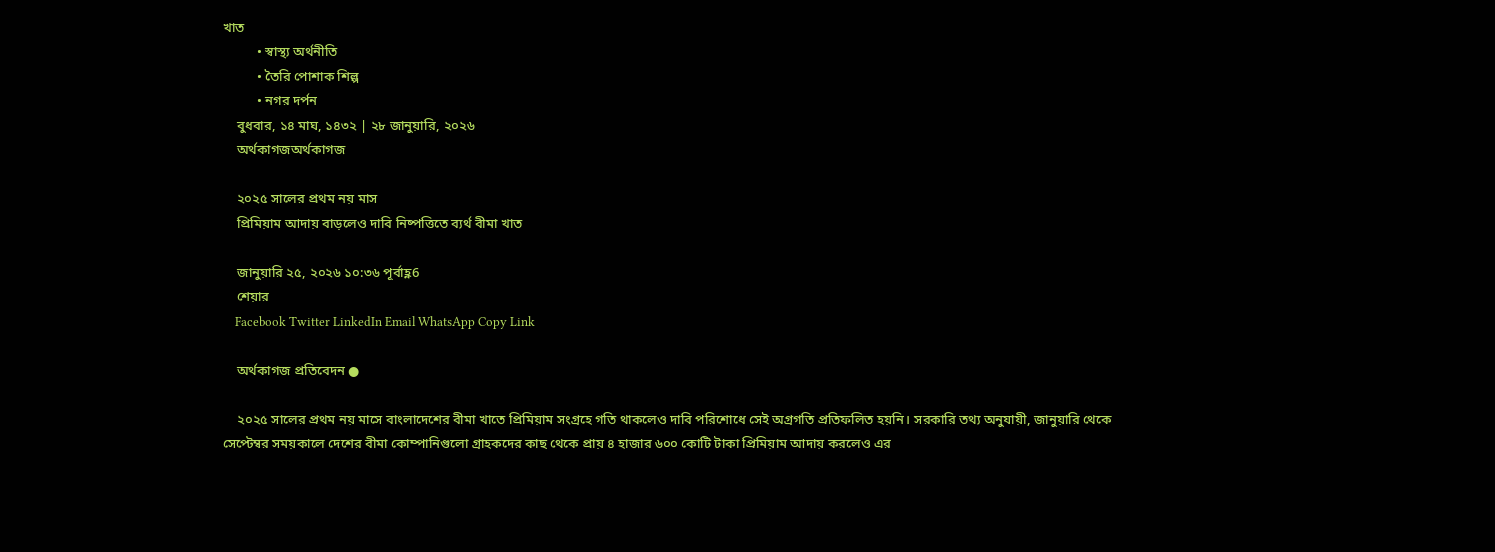খাত
          • স্বাস্থ্য অর্থনীতি
          • তৈরি পোশাক শিল্প
          • নগর দর্পন
    বুধবার, ১৪ মাঘ, ১৪৩২ | ২৮ জানুয়ারি, ২০২৬
    অর্থকাগজঅর্থকাগজ

    ২০২৫ সালের প্রথম নয় মাস
    প্রিমিয়াম আদায় বাড়লেও দাবি নিষ্পত্তিতে ব্যর্থ বীমা খাত

    জানুয়ারি ২৫, ২০২৬ ১০:৩৬ পূর্বাহ্ণ6
    শেয়ার
    Facebook Twitter LinkedIn Email WhatsApp Copy Link

    অর্থকাগজ প্রতিবেদন ●

    ২০২৫ সালের প্রথম নয় মাসে বাংলাদেশের বীমা খাতে প্রিমিয়াম সংগ্রহে গতি থাকলেও দাবি পরিশোধে সেই অগ্রগতি প্রতিফলিত হয়নি। সরকারি তথ্য অনুযায়ী, জানুয়ারি থেকে সেপ্টেম্বর সময়কালে দেশের বীমা কোম্পানিগুলো গ্রাহকদের কাছ থেকে প্রায় ৪ হাজার ৬০০ কোটি টাকা প্রিমিয়াম আদায় করলেও এর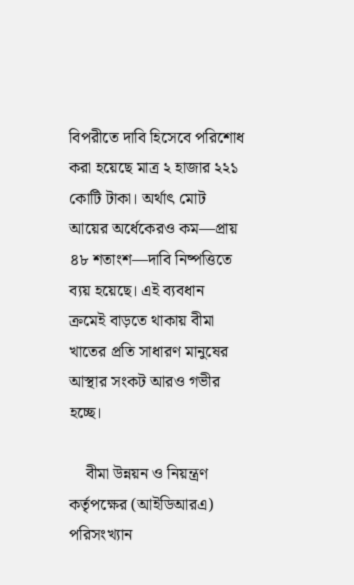বিপরীতে দাবি হিসেবে পরিশোধ করা হয়েছে মাত্র ২ হাজার ২২১ কোটি টাকা। অর্থাৎ মোট আয়ের অর্ধেকেরও কম—প্রায় ৪৮ শতাংশ—দাবি নিষ্পত্তিতে ব্যয় হয়েছে। এই ব্যবধান ক্রমেই বাড়তে থাকায় বীমা খাতের প্রতি সাধারণ মানুষের আস্থার সংকট আরও গভীর হচ্ছে।

    বীমা উন্নয়ন ও নিয়ন্ত্রণ কর্তৃপক্ষের (আইডিআরএ) পরিসংখ্যান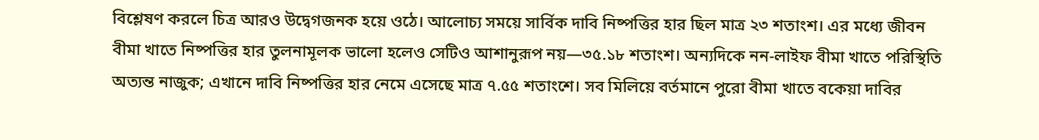বিশ্লেষণ করলে চিত্র আরও উদ্বেগজনক হয়ে ওঠে। আলোচ্য সময়ে সার্বিক দাবি নিষ্পত্তির হার ছিল মাত্র ২৩ শতাংশ। এর মধ্যে জীবন বীমা খাতে নিষ্পত্তির হার তুলনামূলক ভালো হলেও সেটিও আশানুরূপ নয়—৩৫.১৮ শতাংশ। অন্যদিকে নন-লাইফ বীমা খাতে পরিস্থিতি অত্যন্ত নাজুক; এখানে দাবি নিষ্পত্তির হার নেমে এসেছে মাত্র ৭.৫৫ শতাংশে। সব মিলিয়ে বর্তমানে পুরো বীমা খাতে বকেয়া দাবির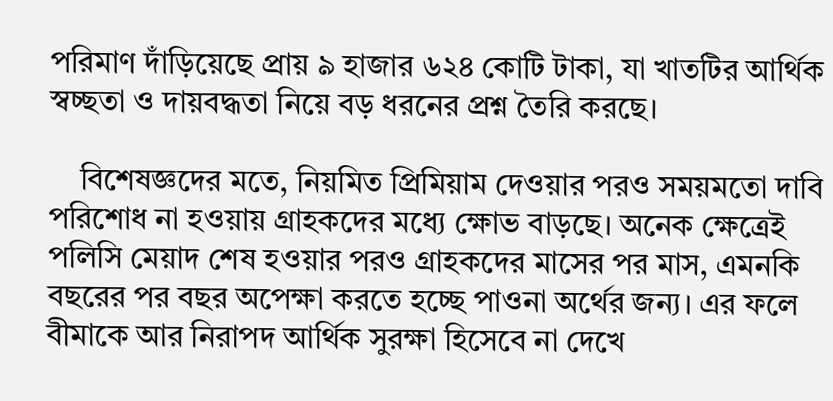পরিমাণ দাঁড়িয়েছে প্রায় ৯ হাজার ৬২৪ কোটি টাকা, যা খাতটির আর্থিক স্বচ্ছতা ও দায়বদ্ধতা নিয়ে বড় ধরনের প্রশ্ন তৈরি করছে।

    বিশেষজ্ঞদের মতে, নিয়মিত প্রিমিয়াম দেওয়ার পরও সময়মতো দাবি পরিশোধ না হওয়ায় গ্রাহকদের মধ্যে ক্ষোভ বাড়ছে। অনেক ক্ষেত্রেই পলিসি মেয়াদ শেষ হওয়ার পরও গ্রাহকদের মাসের পর মাস, এমনকি বছরের পর বছর অপেক্ষা করতে হচ্ছে পাওনা অর্থের জন্য। এর ফলে বীমাকে আর নিরাপদ আর্থিক সুরক্ষা হিসেবে না দেখে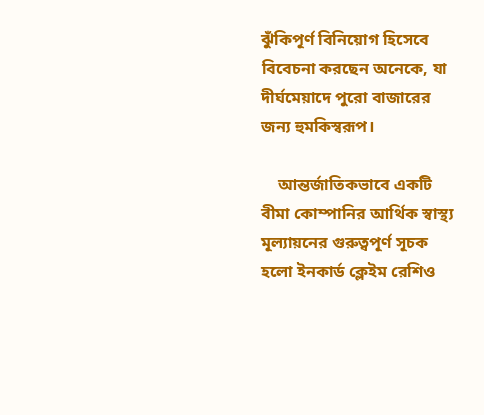ঝুঁকিপূর্ণ বিনিয়োগ হিসেবে বিবেচনা করছেন অনেকে, যা দীর্ঘমেয়াদে পুরো বাজারের জন্য হুমকিস্বরূপ।

    আন্তর্জাতিকভাবে একটি বীমা কোম্পানির আর্থিক স্বাস্থ্য মূল্যায়নের গুরুত্বপূর্ণ সূচক হলো ইনকার্ড ক্লেইম রেশিও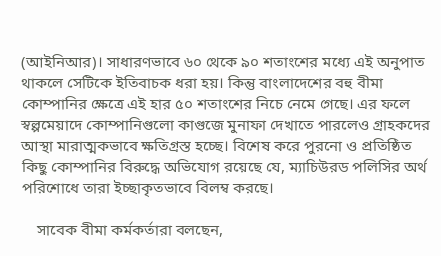(আইনিআর)। সাধারণভাবে ৬০ থেকে ৯০ শতাংশের মধ্যে এই অনুপাত থাকলে সেটিকে ইতিবাচক ধরা হয়। কিন্তু বাংলাদেশের বহু বীমা কোম্পানির ক্ষেত্রে এই হার ৫০ শতাংশের নিচে নেমে গেছে। এর ফলে স্বল্পমেয়াদে কোম্পানিগুলো কাগুজে মুনাফা দেখাতে পারলেও গ্রাহকদের আস্থা মারাত্মকভাবে ক্ষতিগ্রস্ত হচ্ছে। বিশেষ করে পুরনো ও প্রতিষ্ঠিত কিছু কোম্পানির বিরুদ্ধে অভিযোগ রয়েছে যে, ম্যাচিউরড পলিসির অর্থ পরিশোধে তারা ইচ্ছাকৃতভাবে বিলম্ব করছে।

    সাবেক বীমা কর্মকর্তারা বলছেন,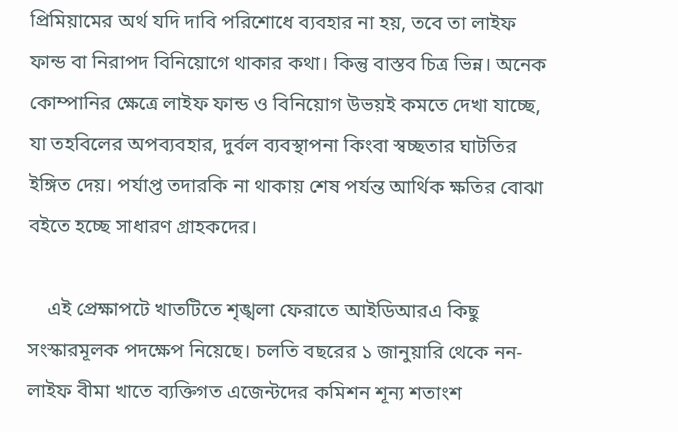প্রিমিয়ামের অর্থ যদি দাবি পরিশোধে ব্যবহার না হয়, তবে তা লাইফ ফান্ড বা নিরাপদ বিনিয়োগে থাকার কথা। কিন্তু বাস্তব চিত্র ভিন্ন। অনেক কোম্পানির ক্ষেত্রে লাইফ ফান্ড ও বিনিয়োগ উভয়ই কমতে দেখা যাচ্ছে, যা তহবিলের অপব্যবহার, দুর্বল ব্যবস্থাপনা কিংবা স্বচ্ছতার ঘাটতির ইঙ্গিত দেয়। পর্যাপ্ত তদারকি না থাকায় শেষ পর্যন্ত আর্থিক ক্ষতির বোঝা বইতে হচ্ছে সাধারণ গ্রাহকদের।

    এই প্রেক্ষাপটে খাতটিতে শৃঙ্খলা ফেরাতে আইডিআরএ কিছু সংস্কারমূলক পদক্ষেপ নিয়েছে। চলতি বছরের ১ জানুয়ারি থেকে নন-লাইফ বীমা খাতে ব্যক্তিগত এজেন্টদের কমিশন শূন্য শতাংশ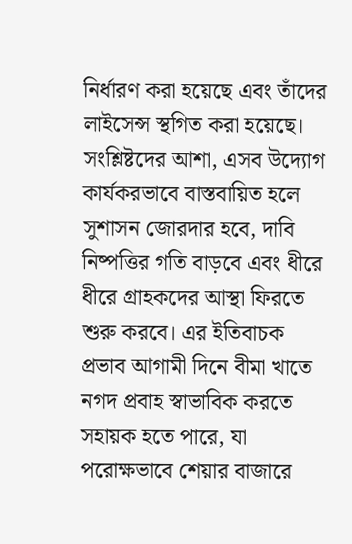নির্ধারণ করা হয়েছে এবং তাঁদের লাইসেন্স স্থগিত করা হয়েছে। সংশ্লিষ্টদের আশা, এসব উদ্যোগ কার্যকরভাবে বাস্তবায়িত হলে সুশাসন জোরদার হবে, দাবি নিষ্পত্তির গতি বাড়বে এবং ধীরে ধীরে গ্রাহকদের আস্থা ফিরতে শুরু করবে। এর ইতিবাচক প্রভাব আগামী দিনে বীমা খাতে নগদ প্রবাহ স্বাভাবিক করতে সহায়ক হতে পারে, যা পরোক্ষভাবে শেয়ার বাজারে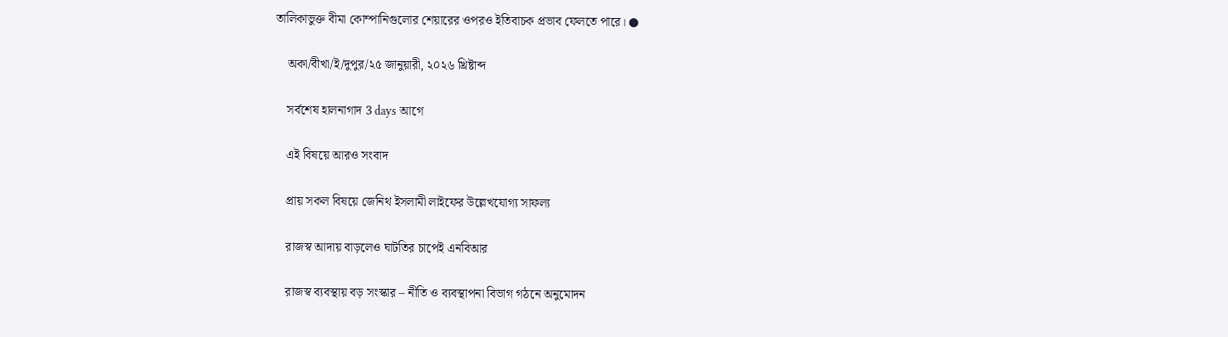তালিকাভুক্ত বীমা কোম্পানিগুলোর শেয়ারের ওপরও ইতিবাচক প্রভাব ফেলতে পারে। ●

    অকা/বীখা/ই/দুপুর/২৫ জানুয়ারী, ২০২৬ খ্রিষ্টাব্দ

    সর্বশেষ হালনাগাদ 3 days আগে

    এই বিষয়ে আরও সংবাদ

    প্রায় সকল বিষয়ে জেনিথ ইসলামী লাইফের উল্লেখযোগ্য সাফল্য

    রাজস্ব আদায় বাড়লেও ঘাটতির চাপেই এনবিআর

    রাজস্ব ব্যবস্থায় বড় সংস্কার – নীতি ও ব্যবস্থাপনা বিভাগ গঠনে অনুমোদন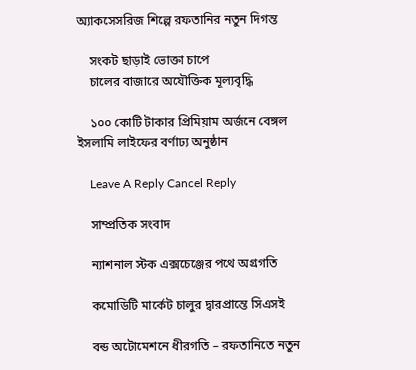অ্যাকসেসরিজ শিল্পে রফতানির নতুন দিগন্ত

    সংকট ছাড়াই ভোক্তা চাপে
    চালের বাজারে অযৌক্তিক মূল্যবৃদ্ধি

    ১০০ কোটি টাকার প্রিমিয়াম অর্জনে বেঙ্গল ইসলামি লাইফের বর্ণাঢ্য অনুষ্ঠান

    Leave A Reply Cancel Reply

    সাম্প্রতিক সংবাদ

    ন্যাশনাল স্টক এক্সচেঞ্জের পথে অগ্রগতি

    কমোডিটি মার্কেট চালুর দ্বারপ্রান্তে সিএসই

    বন্ড অটোমেশনে ধীরগতি – রফতানিতে নতুন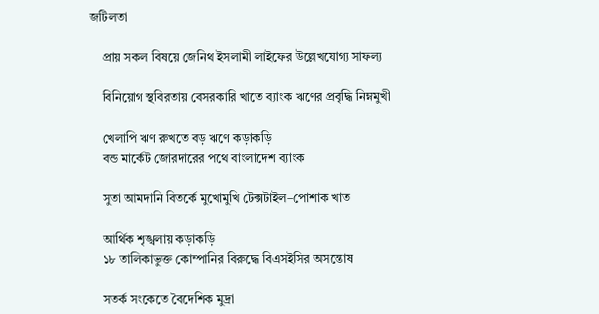জটিলতা

    প্রায় সকল বিষয়ে জেনিথ ইসলামী লাইফের উল্লেখযোগ্য সাফল্য

    বিনিয়োগ স্থবিরতায় বেসরকারি খাতে ব্যাংক ঋণের প্রবৃদ্ধি নিম্নমুখী

    খেলাপি ঋণ রুখতে বড় ঋণে কড়াকড়ি
    বন্ড মার্কেট জোরদারের পথে বাংলাদেশ ব্যাংক

    সুতা আমদানি বিতর্কে মুখোমুখি টেক্সটাইল–পোশাক খাত

    আর্থিক শৃঙ্খলায় কড়াকড়ি
    ১৮ তালিকাভুক্ত কোম্পানির বিরুদ্ধে বিএসইসির অসন্তোষ

    সতর্ক সংকেতে বৈদেশিক মুদ্রা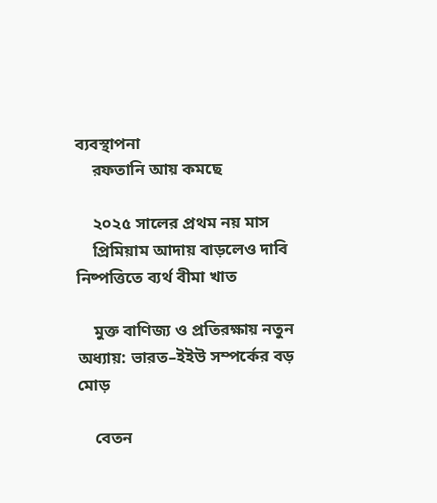ব্যবস্থাপনা
    রফতানি আয় কমছে

    ২০২৫ সালের প্রথম নয় মাস
    প্রিমিয়াম আদায় বাড়লেও দাবি নিষ্পত্তিতে ব্যর্থ বীমা খাত

    মুক্ত বাণিজ্য ও প্রতিরক্ষায় নতুন অধ্যায়: ভারত–ইইউ সম্পর্কের বড় মোড়

    বেতন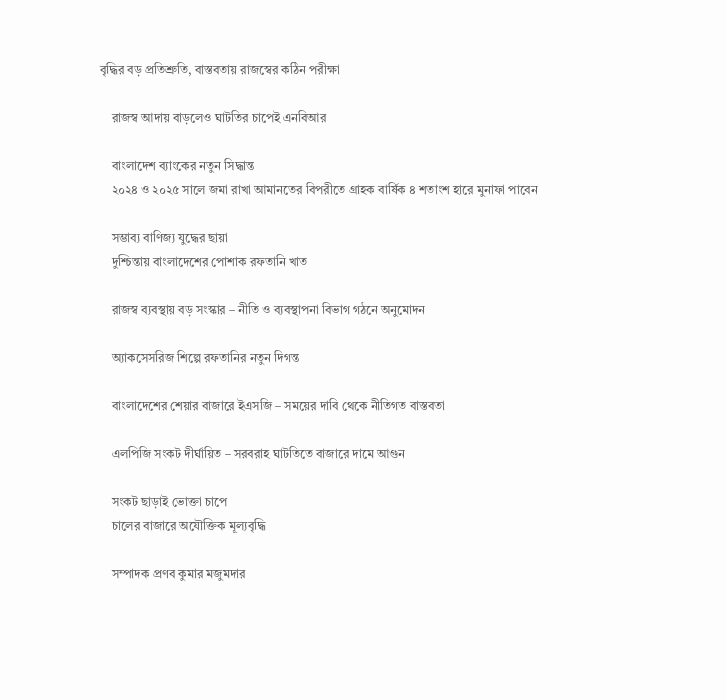বৃদ্ধির বড় প্রতিশ্রুতি, বাস্তবতায় রাজস্বের কঠিন পরীক্ষা

    রাজস্ব আদায় বাড়লেও ঘাটতির চাপেই এনবিআর

    বাংলাদেশ ব্যাংকের নতুন সিদ্ধান্ত
    ২০২৪ ও ২০২৫ সালে জমা রাখা আমানতের বিপরীতে গ্রাহক বার্ষিক ৪ শতাংশ হারে মুনাফা পাবেন

    সম্ভাব্য বাণিজ্য যুদ্ধের ছায়া
    দুশ্চিন্তায় বাংলাদেশের পোশাক রফতানি খাত

    রাজস্ব ব্যবস্থায় বড় সংস্কার – নীতি ও ব্যবস্থাপনা বিভাগ গঠনে অনুমোদন

    অ্যাকসেসরিজ শিল্পে রফতানির নতুন দিগন্ত

    বাংলাদেশের শেয়ার বাজারে ইএসজি – সময়ের দাবি থেকে নীতিগত বাস্তবতা

    এলপিজি সংকট দীর্ঘায়িত – সরবরাহ ঘাটতিতে বাজারে দামে আগুন

    সংকট ছাড়াই ভোক্তা চাপে
    চালের বাজারে অযৌক্তিক মূল্যবৃদ্ধি

    সম্পাদক প্রণব কুমার মজুমদার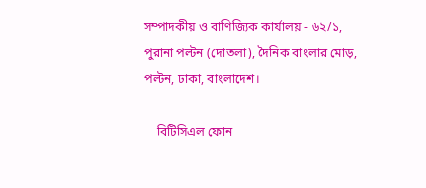সম্পাদকীয় ও বাণিজ্যিক কার্যালয় - ৬২/১, পুরানা পল্টন (দোতলা), দৈনিক বাংলার মোড়, পল্টন, ঢাকা, বাংলাদেশ।

    বিটিসিএল ফোন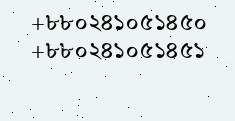+৮৮০২৪১০৫১৪৫০ +৮৮০২৪১০৫১৪৫১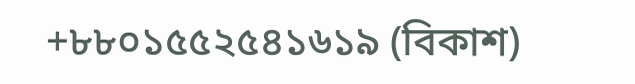+৮৮০১৫৫২৫৪১৬১৯ (বিকাশ)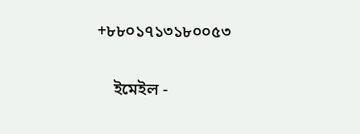+৮৮০১৭১৩১৮০০৫৩

    ইমেইল -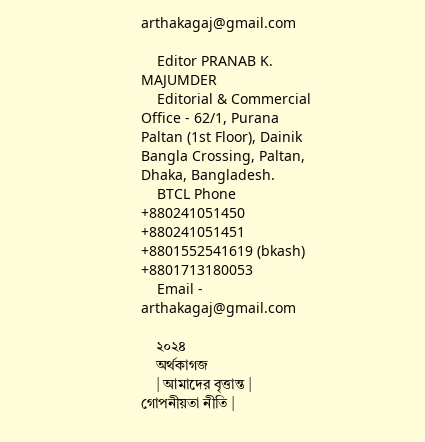arthakagaj@gmail.com

    Editor PRANAB K. MAJUMDER
    Editorial & Commercial Office - 62/1, Purana Paltan (1st Floor), Dainik Bangla Crossing, Paltan, Dhaka, Bangladesh.
    BTCL Phone +880241051450 +880241051451 +8801552541619 (bkash) +8801713180053
    Email - arthakagaj@gmail.com

    ২০২৪
    অর্থকাগজ
    | আমাদের বৃত্তান্ত | গোপনীয়তা নীতি |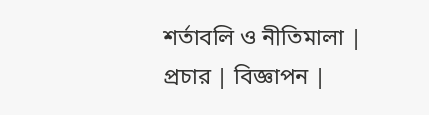শর্তাবলি ও নীতিমালা | প্রচার | বিজ্ঞাপন |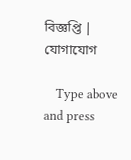বিজ্ঞপ্তি | যোগাযোগ

    Type above and press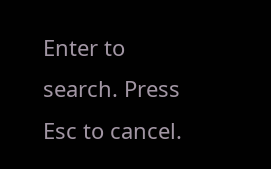Enter to search. Press Esc to cancel.